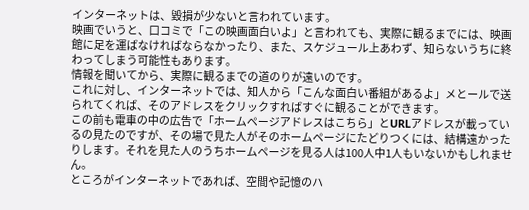インターネットは、毀損が少ないと言われています。
映画でいうと、口コミで「この映画面白いよ」と言われても、実際に観るまでには、映画館に足を運ばなければならなかったり、また、スケジュール上あわず、知らないうちに終わってしまう可能性もあります。
情報を聞いてから、実際に観るまでの道のりが遠いのです。
これに対し、インターネットでは、知人から「こんな面白い番組があるよ」メとールで送られてくれば、そのアドレスをクリックすればすぐに観ることができます。
この前も電車の中の広告で「ホームページアドレスはこちら」とURLアドレスが載っているの見たのですが、その場で見た人がそのホームページにたどりつくには、結構遠かったりします。それを見た人のうちホームページを見る人は100人中1人もいないかもしれません。
ところがインターネットであれば、空間や記憶のハ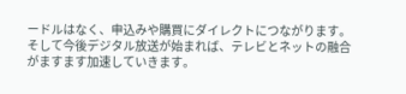ードルはなく、申込みや購買にダイレクトにつながります。
そして今後デジタル放送が始まれば、テレビとネットの融合がますます加速していきます。